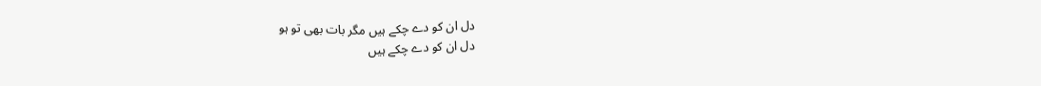دل ان کو دے چکے ہیں مگر بات بھی تو ہو
دل ان کو دے چکے ہیں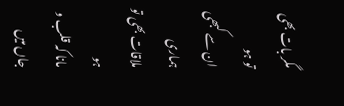مگر بات بھی تو ہو
ان سے کبھی ہماری ملاقات بھی تو ہو
مانا کہ قلب و جاں میں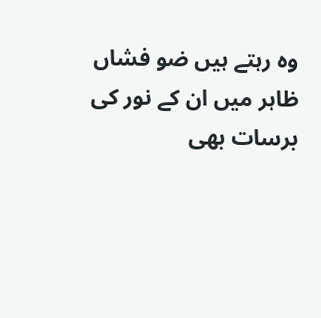وہ رہتے ہیں ضو فشاں
ظاہر میں ان کے نور کی برسات بھی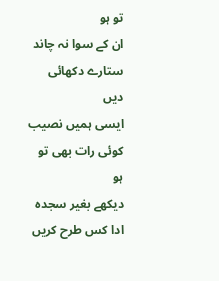تو ہو
ان کے سوا نہ چاند ستارے دکھائی دیں
ایسی ہمیں نصیب کوئی رات بھی تو ہو
دیکھے بغیر سجدہ ادا کس طرح کریں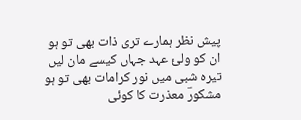پیش نظر ہمارے تری ذات بھی تو ہو
ان کو ولیٔ عہد جہاں کیسے مان لیں
تیرہ شبی میں نور کرامات بھی تو ہو
مشکورؔ معذرت کا کوئی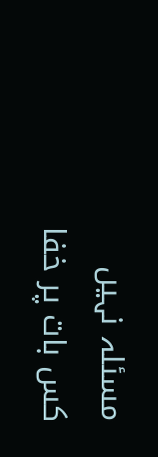مسئلہ نہیں
کس بات پر خفا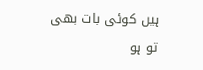ہیں کوئی بات بھی تو ہو